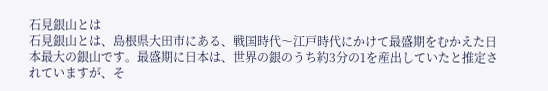石見銀山とは
石見銀山とは、島根県大田市にある、戦国時代〜江戸時代にかけて最盛期をむかえた日本最大の銀山です。最盛期に日本は、世界の銀のうち約3分の1を産出していたと推定されていますが、そ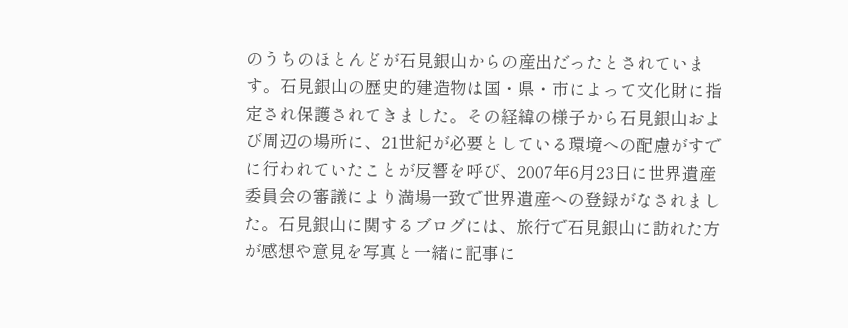のうちのほとんどが石見銀山からの産出だったとされています。石見銀山の歴史的建造物は国・県・市によって文化財に指定され保護されてきました。その経緯の様子から石見銀山および周辺の場所に、21世紀が必要としている環境への配慮がすでに行われていたことが反響を呼び、2007年6月23日に世界遺産委員会の審議により満場一致で世界遺産への登録がなされました。石見銀山に関するブログには、旅行で石見銀山に訪れた方が感想や意見を写真と一緒に記事に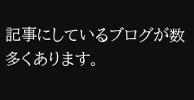記事にしているブログが数多くあります。